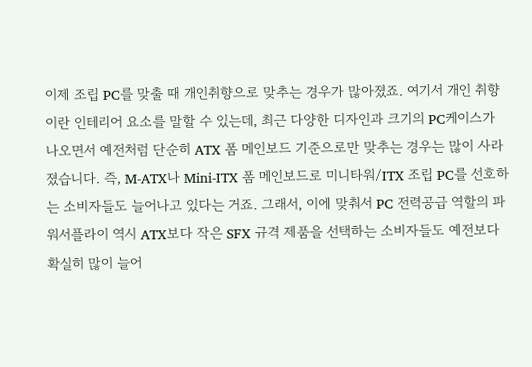이제 조립 PC를 맞출 때 개인취향으로 맞추는 경우가 많아졌죠. 여기서 개인 취향이란 인테리어 요소를 말할 수 있는데, 최근 다양한 디자인과 크기의 PC케이스가 나오면서 예전처럼 단순히 ATX 폼 메인보드 기준으로만 맞추는 경우는 많이 사라졌습니다. 즉, M-ATX나 Mini-ITX 폼 메인보드로 미니타워/ITX 조립 PC를 선호하는 소비자들도 늘어나고 있다는 거죠. 그래서, 이에 맞춰서 PC 전력공급 역할의 파워서플라이 역시 ATX보다 작은 SFX 규격 제품을 선택하는 소비자들도 예전보다 확실히 많이 늘어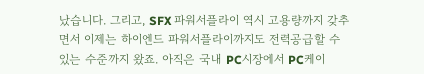났습니다. 그리고, SFX 파워서플라이 역시 고용량까지 갖추면서 이제는 하이엔드 파워서플라이까지도 전력공급할 수 있는 수준까지 왔죠. 아직은 국내 PC시장에서 PC케이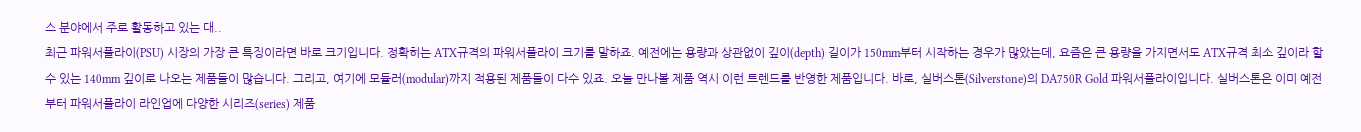스 분야에서 주로 활동하고 있는 대..
최근 파워서플라이(PSU) 시장의 가장 큰 특징이라면 바로 크기입니다. 정확히는 ATX규격의 파워서플라이 크기를 말하죠. 예전에는 용량과 상관없이 깊이(depth) 길이가 150mm부터 시작하는 경우가 많았는데, 요즘은 큰 용량을 가지면서도 ATX규격 최소 깊이라 할 수 있는 140mm 깊이로 나오는 제품들이 많습니다. 그리고, 여기에 모듈러(modular)까지 적용된 제품들이 다수 있죠. 오늘 만나볼 제품 역시 이런 트렌드를 반영한 제품입니다. 바로, 실버스톤(Silverstone)의 DA750R Gold 파워서플라이입니다. 실버스톤은 이미 예전부터 파워서플라이 라인업에 다양한 시리즈(series) 제품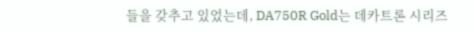들을 갖추고 있었는데, DA750R Gold는 데카트론 시리즈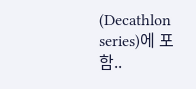(Decathlon series)에 포함..